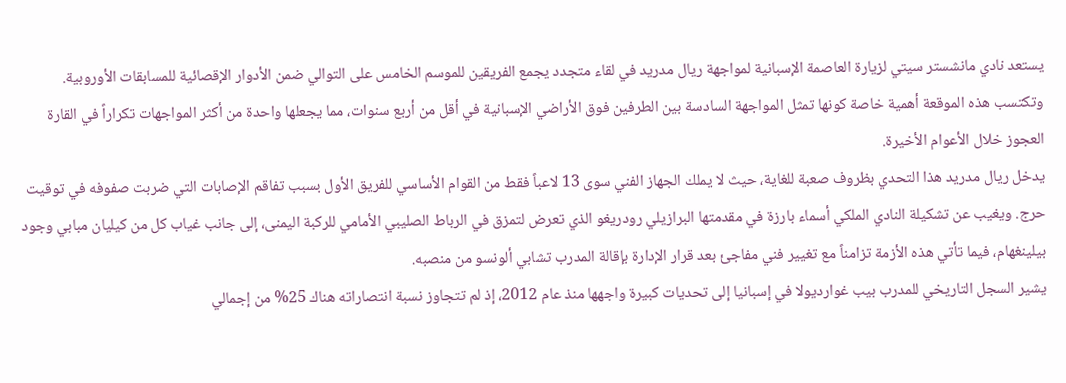يستعد نادي مانشستر سيتي لزيارة العاصمة الإسبانية لمواجهة ريال مدريد في لقاء متجدد يجمع الفريقين للموسم الخامس على التوالي ضمن الأدوار الإقصائية للمسابقات الأوروبية. وتكتسب هذه الموقعة أهمية خاصة كونها تمثل المواجهة السادسة بين الطرفين فوق الأراضي الإسبانية في أقل من أربع سنوات، مما يجعلها واحدة من أكثر المواجهات تكراراً في القارة العجوز خلال الأعوام الأخيرة.
يدخل ريال مدريد هذا التحدي بظروف صعبة للغاية، حيث لا يملك الجهاز الفني سوى 13 لاعباً فقط من القوام الأساسي للفريق الأول بسبب تفاقم الإصابات التي ضربت صفوفه في توقيت حرج. ويغيب عن تشكيلة النادي الملكي أسماء بارزة في مقدمتها البرازيلي رودريغو الذي تعرض لتمزق في الرباط الصليبي الأمامي للركبة اليمنى، إلى جانب غياب كل من كيليان مبابي وجود بيلينغهام، فيما تأتي هذه الأزمة تزامناً مع تغيير فني مفاجئ بعد قرار الإدارة بإقالة المدرب تشابي ألونسو من منصبه.
يشير السجل التاريخي للمدرب بيب غوارديولا في إسبانيا إلى تحديات كبيرة واجهها منذ عام 2012، إذ لم تتجاوز نسبة انتصاراته هناك 25% من إجمالي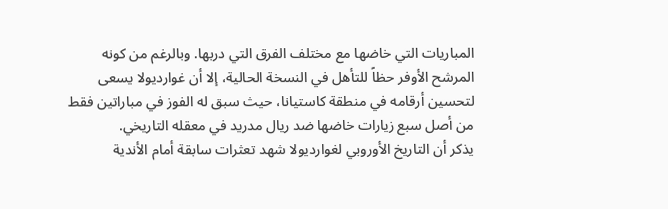المباريات التي خاضها مع مختلف الفرق التي دربها. وبالرغم من كونه المرشح الأوفر حظاً للتأهل في النسخة الحالية، إلا أن غوارديولا يسعى لتحسين أرقامه في منطقة كاستيانا، حيث سبق له الفوز في مباراتين فقط من أصل سبع زيارات خاضها ضد ريال مدريد في معقله التاريخي.
يذكر أن التاريخ الأوروبي لغوارديولا شهد تعثرات سابقة أمام الأندية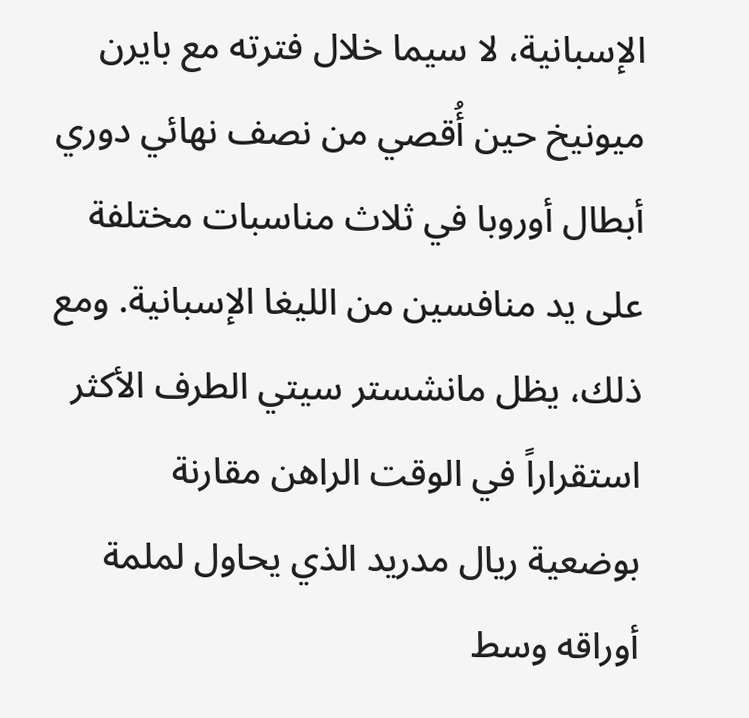الإسبانية، لا سيما خلال فترته مع بايرن ميونيخ حين أُقصي من نصف نهائي دوري أبطال أوروبا في ثلاث مناسبات مختلفة على يد منافسين من الليغا الإسبانية. ومع ذلك، يظل مانشستر سيتي الطرف الأكثر استقراراً في الوقت الراهن مقارنة بوضعية ريال مدريد الذي يحاول لملمة أوراقه وسط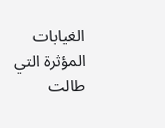الغيابات المؤثرة التي طالت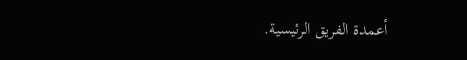أعمدة الفريق الرئيسية.